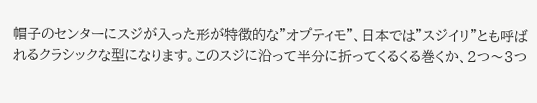帽子のセンターにスジが入った形が特徴的な”オプティモ”、日本では”スジイリ”とも呼ばれるクラシックな型になります。このスジに沿って半分に折ってくるくる巻くか、2つ〜3つ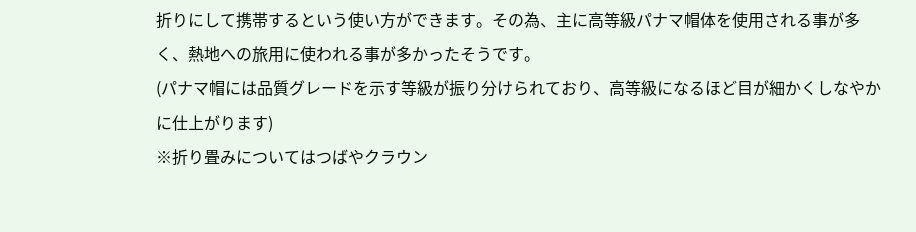折りにして携帯するという使い方ができます。その為、主に高等級パナマ帽体を使用される事が多く、熱地への旅用に使われる事が多かったそうです。
(パナマ帽には品質グレードを示す等級が振り分けられており、高等級になるほど目が細かくしなやかに仕上がります)
※折り畳みについてはつばやクラウン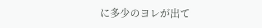に多少のヨレが出て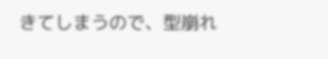きてしまうので、型崩れ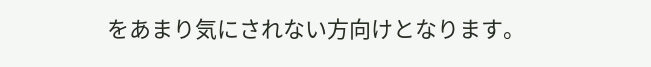をあまり気にされない方向けとなります。